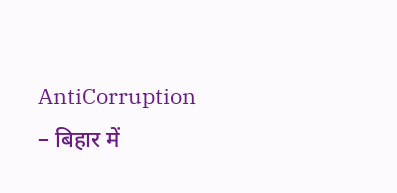AntiCorruption – बिहार में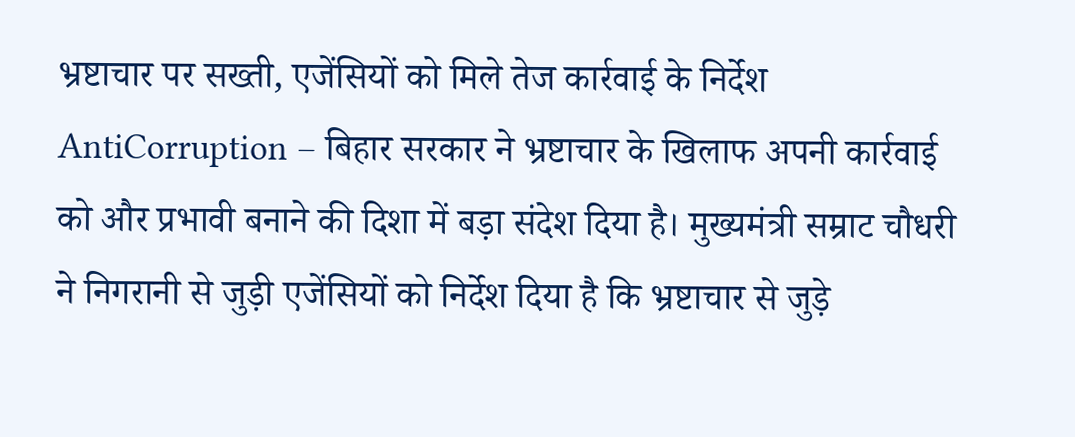भ्रष्टाचार पर सख्ती, एजेंसियों को मिले तेज कार्रवाई के निर्देश
AntiCorruption – बिहार सरकार ने भ्रष्टाचार के खिलाफ अपनी कार्रवाई को और प्रभावी बनाने की दिशा में बड़ा संदेश दिया है। मुख्यमंत्री सम्राट चौधरी ने निगरानी से जुड़ी एजेंसियों को निर्देश दिया है कि भ्रष्टाचार से जुड़े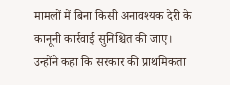मामलों में बिना किसी अनावश्यक देरी के कानूनी कार्रवाई सुनिश्चित की जाए। उन्होंने कहा कि सरकार की प्राथमिकता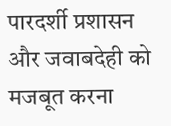पारदर्शी प्रशासन और जवाबदेही को मजबूत करना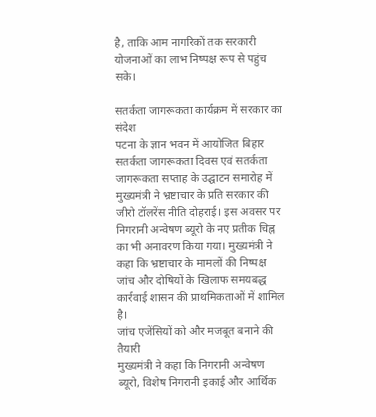है, ताकि आम नागरिकों तक सरकारी योजनाओं का लाभ निष्पक्ष रूप से पहुंच सके।

सतर्कता जागरूकता कार्यक्रम में सरकार का संदेश
पटना के ज्ञान भवन में आयोजित बिहार सतर्कता जागरूकता दिवस एवं सतर्कता जागरूकता सप्ताह के उद्घाटन समारोह में मुख्यमंत्री ने भ्रष्टाचार के प्रति सरकार की जीरो टॉलरेंस नीति दोहराई। इस अवसर पर निगरानी अन्वेषण ब्यूरो के नए प्रतीक चिह्न का भी अनावरण किया गया। मुख्यमंत्री ने कहा कि भ्रष्टाचार के मामलों की निष्पक्ष जांच और दोषियों के खिलाफ समयबद्ध कार्रवाई शासन की प्राथमिकताओं में शामिल है।
जांच एजेंसियों को और मजबूत बनाने की तैयारी
मुख्यमंत्री ने कहा कि निगरानी अन्वेषण ब्यूरो, विशेष निगरानी इकाई और आर्थिक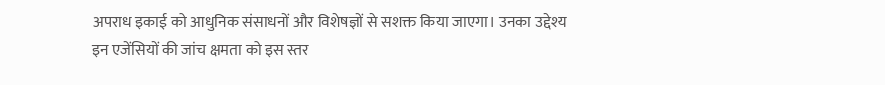अपराध इकाई को आधुनिक संसाधनों और विशेषज्ञों से सशक्त किया जाएगा। उनका उद्देश्य इन एजेंसियों की जांच क्षमता को इस स्तर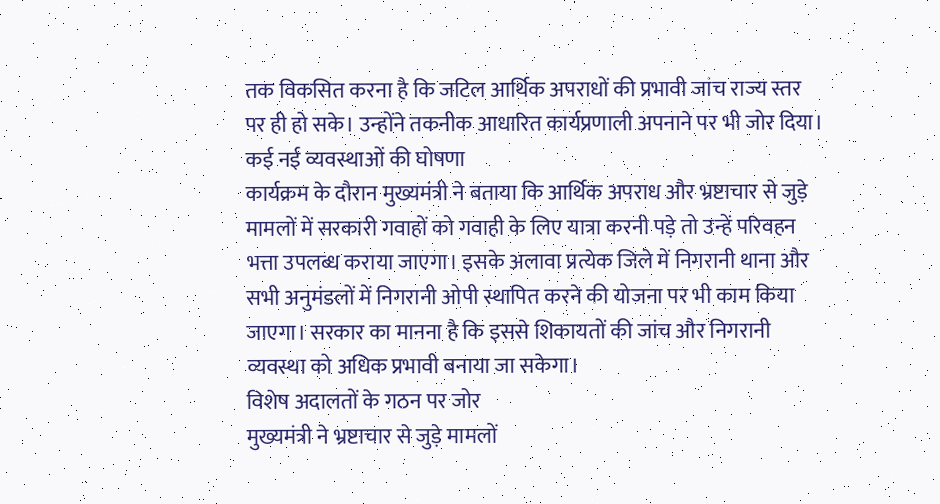तक विकसित करना है कि जटिल आर्थिक अपराधों की प्रभावी जांच राज्य स्तर पर ही हो सके। उन्होंने तकनीक आधारित कार्यप्रणाली अपनाने पर भी जोर दिया।
कई नई व्यवस्थाओं की घोषणा
कार्यक्रम के दौरान मुख्यमंत्री ने बताया कि आर्थिक अपराध और भ्रष्टाचार से जुड़े मामलों में सरकारी गवाहों को गवाही के लिए यात्रा करनी पड़े तो उन्हें परिवहन भत्ता उपलब्ध कराया जाएगा। इसके अलावा प्रत्येक जिले में निगरानी थाना और सभी अनुमंडलों में निगरानी ओपी स्थापित करने की योजना पर भी काम किया जाएगा। सरकार का मानना है कि इससे शिकायतों की जांच और निगरानी व्यवस्था को अधिक प्रभावी बनाया जा सकेगा।
विशेष अदालतों के गठन पर जोर
मुख्यमंत्री ने भ्रष्टाचार से जुड़े मामलों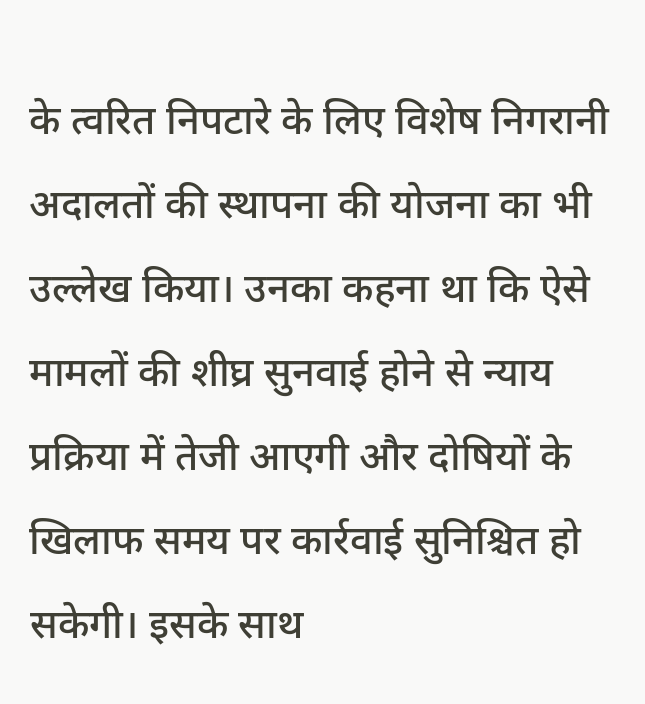के त्वरित निपटारे के लिए विशेष निगरानी अदालतों की स्थापना की योजना का भी उल्लेख किया। उनका कहना था कि ऐसे मामलों की शीघ्र सुनवाई होने से न्याय प्रक्रिया में तेजी आएगी और दोषियों के खिलाफ समय पर कार्रवाई सुनिश्चित हो सकेगी। इसके साथ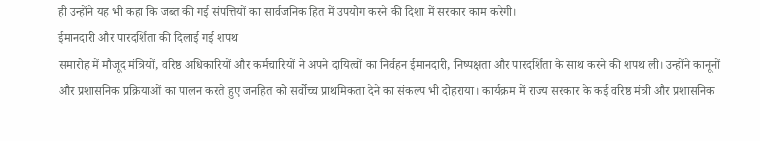ही उन्होंने यह भी कहा कि जब्त की गई संपत्तियों का सार्वजनिक हित में उपयोग करने की दिशा में सरकार काम करेगी।
ईमानदारी और पारदर्शिता की दिलाई गई शपथ
समारोह में मौजूद मंत्रियों, वरिष्ठ अधिकारियों और कर्मचारियों ने अपने दायित्वों का निर्वहन ईमानदारी, निष्पक्षता और पारदर्शिता के साथ करने की शपथ ली। उन्होंने कानूनों और प्रशासनिक प्रक्रियाओं का पालन करते हुए जनहित को सर्वोच्च प्राथमिकता देने का संकल्प भी दोहराया। कार्यक्रम में राज्य सरकार के कई वरिष्ठ मंत्री और प्रशासनिक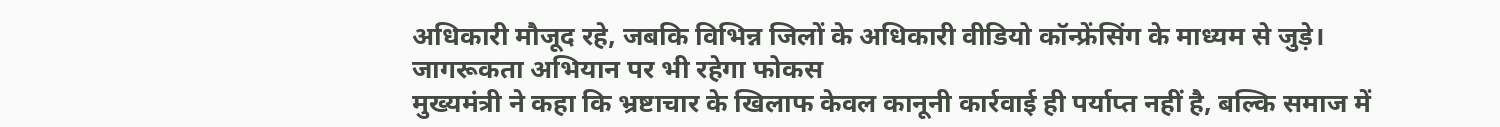अधिकारी मौजूद रहे, जबकि विभिन्न जिलों के अधिकारी वीडियो कॉन्फ्रेंसिंग के माध्यम से जुड़े।
जागरूकता अभियान पर भी रहेगा फोकस
मुख्यमंत्री ने कहा कि भ्रष्टाचार के खिलाफ केवल कानूनी कार्रवाई ही पर्याप्त नहीं है, बल्कि समाज में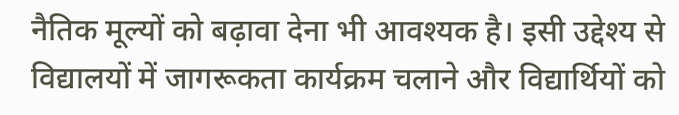नैतिक मूल्यों को बढ़ावा देना भी आवश्यक है। इसी उद्देश्य से विद्यालयों में जागरूकता कार्यक्रम चलाने और विद्यार्थियों को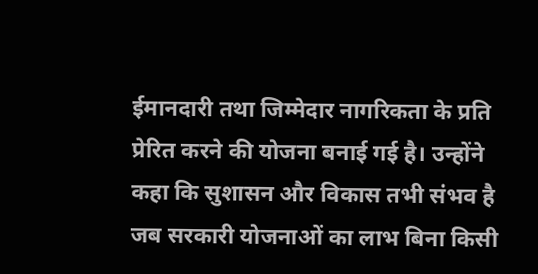ईमानदारी तथा जिम्मेदार नागरिकता के प्रति प्रेरित करने की योजना बनाई गई है। उन्होंने कहा कि सुशासन और विकास तभी संभव है जब सरकारी योजनाओं का लाभ बिना किसी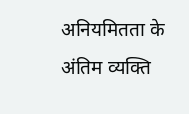अनियमितता के अंतिम व्यक्ति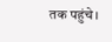तक पहुंचे।